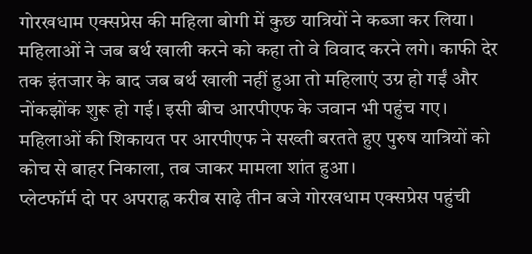गोरखधाम एक्सप्रेस की महिला बोगी में कुछ यात्रियों ने कब्जा कर लिया। महिलाओं ने जब बर्थ खाली करने को कहा तो वे विवाद करने लगे। काफी देर तक इंतजार के बाद जब बर्थ खाली नहीं हुआ तो महिलाएं उग्र हो गईं और नोंकझोंक शुरू हो गई। इसी बीच आरपीएफ के जवान भी पहुंच गए। महिलाओं की शिकायत पर आरपीएफ ने सख्ती बरतते हुए पुरुष यात्रियों को कोच से बाहर निकाला, तब जाकर मामला शांत हुआ।
प्लेटफॉर्म दो पर अपराह्न करीब साढ़े तीन बजे गोरखधाम एक्सप्रेस पहुंची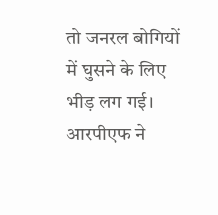तो जनरल बोगियों में घुसने के लिए भीड़ लग गई। आरपीएफ ने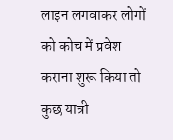लाइन लगवाकर लोगों को कोच में प्रवेश कराना शुरू किया तो कुछ यात्री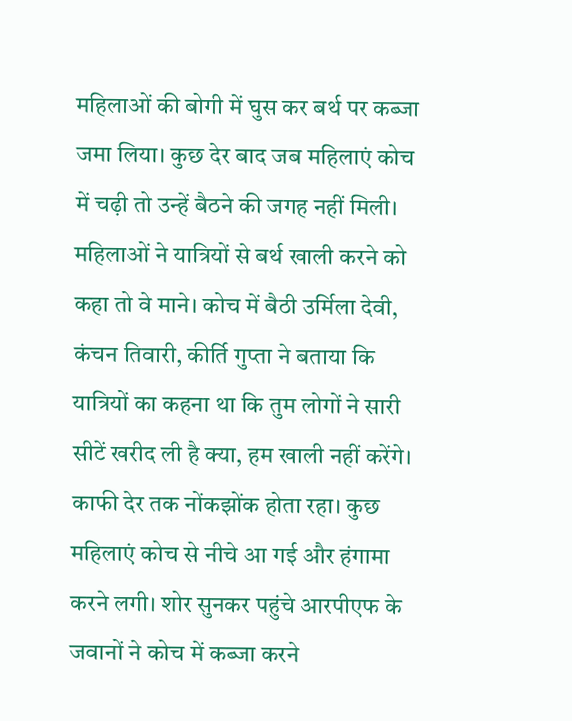महिलाओं की बोगी में घुस कर बर्थ पर कब्जा जमा लिया। कुछ देर बाद जब महिलाएं कोच में चढ़ी तो उन्हें बैठने की जगह नहीं मिली।
महिलाओं ने यात्रियों से बर्थ खाली करने को कहा तो वे माने। कोच में बैठी उर्मिला देवी, कंचन तिवारी, कीर्ति गुप्ता ने बताया कि यात्रियों का कहना था कि तुम लोगों ने सारी सीटें खरीद ली है क्या, हम खाली नहीं करेंगे।
काफी देर तक नोंकझोंक होता रहा। कुछ महिलाएं कोच से नीचे आ गई और हंगामा करने लगी। शोर सुनकर पहुंचे आरपीएफ के जवानों ने कोच में कब्जा करने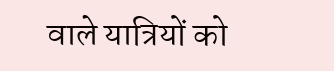वाले यात्रियों को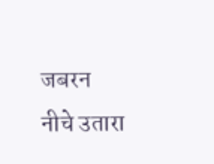जबरन नीचे उतारा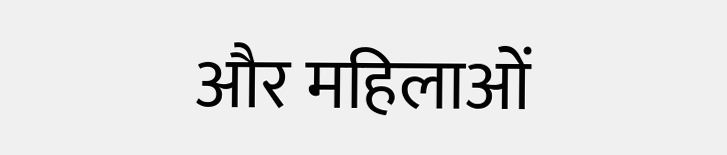और महिलाओं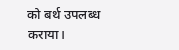को बर्थ उपलब्ध कराया।